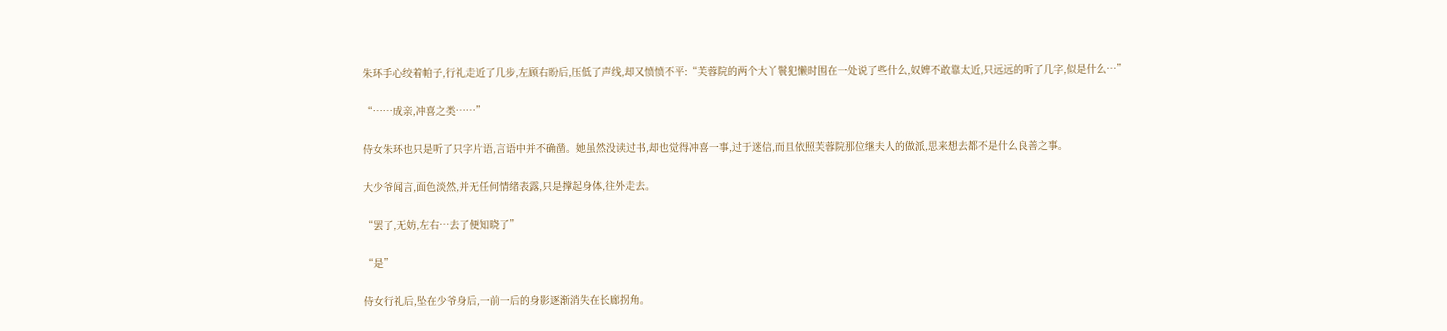朱环手心绞着帕子,行礼走近了几步,左顾右盼后,压低了声线,却又愤愤不平:“芙蓉院的两个大丫鬟犯懒时围在一处说了些什么,奴婢不敢靠太近,只远远的听了几字,似是什么…”

“……成亲,冲喜之类……”

侍女朱环也只是听了只字片语,言语中并不确凿。她虽然没读过书,却也觉得冲喜一事,过于迷信,而且依照芙蓉院那位继夫人的做派,思来想去都不是什么良善之事。

大少爷闻言,面色淡然,并无任何情绪表露,只是撑起身体,往外走去。

“罢了,无妨,左右…去了便知晓了”

“是”

侍女行礼后,坠在少爷身后,一前一后的身影逐渐消失在长廊拐角。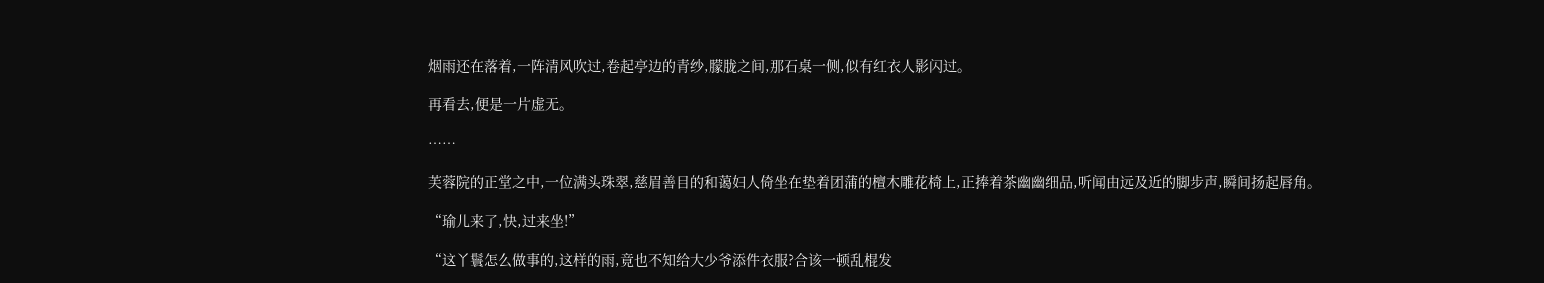烟雨还在落着,一阵清风吹过,卷起亭边的青纱,朦胧之间,那石桌一侧,似有红衣人影闪过。

再看去,便是一片虚无。

……

芙蓉院的正堂之中,一位满头珠翠,慈眉善目的和蔼妇人倚坐在垫着团蒲的檀木雕花椅上,正捧着茶幽幽细品,听闻由远及近的脚步声,瞬间扬起唇角。

“瑜儿来了,快,过来坐!”

“这丫鬟怎么做事的,这样的雨,竟也不知给大少爷添件衣服?合该一顿乱棍发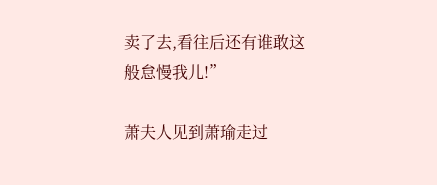卖了去,看往后还有谁敢这般怠慢我儿!”

萧夫人见到萧瑜走过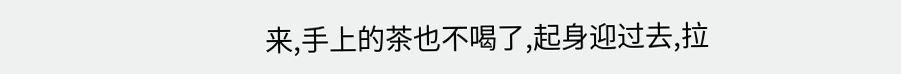来,手上的茶也不喝了,起身迎过去,拉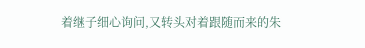着继子细心询问,又转头对着跟随而来的朱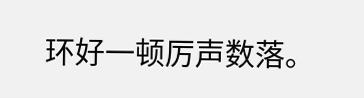环好一顿厉声数落。